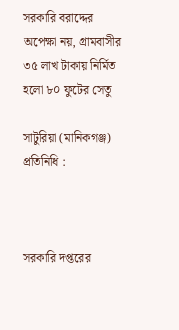সরকারি বরাদ্দের অপেক্ষা নয়, গ্রামবাসীর ৩৫ লাখ টাকায় নির্মিত হলো ৮০ ফুটের সেতু

সাটুরিয়া (মানিকগঞ্জ) প্রতিনিধি :



সরকারি দপ্তরের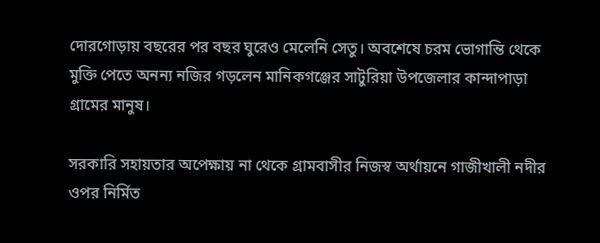দোরগোড়ায় বছরের পর বছর ঘুরেও মেলেনি সেতু। অবশেষে চরম ভোগান্তি থেকে মুক্তি পেতে অনন্য নজির গড়লেন মানিকগঞ্জের সাটুরিয়া উপজেলার কান্দাপাড়া গ্রামের মানুষ।

সরকারি সহায়তার অপেক্ষায় না থেকে গ্রামবাসীর নিজস্ব অর্থায়নে গাজীখালী নদীর ওপর নির্মিত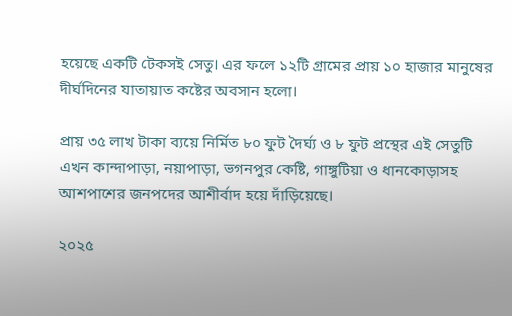হয়েছে একটি টেকসই সেতু। এর ফলে ১২টি গ্রামের প্রায় ১০ হাজার মানুষের দীর্ঘদিনের যাতায়াত কষ্টের অবসান হলো।

প্রায় ৩৫ লাখ টাকা ব্যয়ে নির্মিত ৮০ ফুট দৈর্ঘ্য ও ৮ ফুট প্রস্থের এই সেতুটি এখন কান্দাপাড়া, নয়াপাড়া, ভগনপুর কেষ্টি, গাঙ্গুটিয়া ও ধানকোড়াসহ আশপাশের জনপদের আশীর্বাদ হয়ে দাঁড়িয়েছে।

২০২৫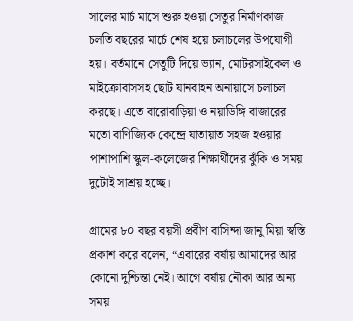সালের মার্চ মাসে শুরু হওয়া সেতুর নির্মাণকাজ চলতি বছরের মার্চে শেষ হয়ে চলাচলের উপযোগী হয়। বর্তমানে সেতুটি দিয়ে ভ্যান, মোটরসাইকেল ও মাইক্রোবাসসহ ছোট যানবাহন অনায়াসে চলাচল করছে। এতে বারোবাড়িয়া ও নয়াডিঙ্গি বাজারের মতো বাণিজ্যিক কেন্দ্রে যাতায়াত সহজ হওয়ার পাশাপাশি স্কুল-কলেজের শিক্ষার্থীদের ঝুঁকি ও সময় দুটোই সাশ্রয় হচ্ছে।

গ্রামের ৮০ বছর বয়সী প্রবীণ বাসিন্দা জানু মিয়া স্বস্তি প্রকাশ করে বলেন, “এবারের বর্ষায় আমাদের আর কোনো দুশ্চিন্তা নেই। আগে বর্ষায় নৌকা আর অন্য সময়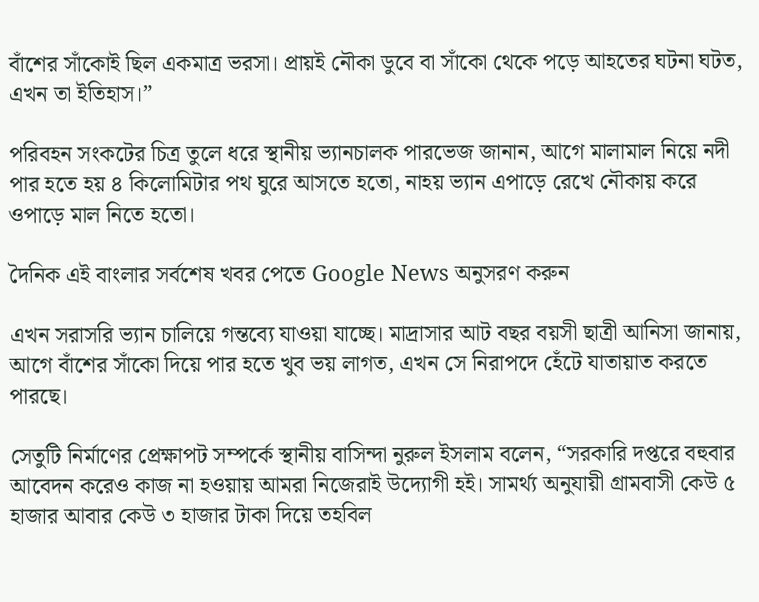বাঁশের সাঁকোই ছিল একমাত্র ভরসা। প্রায়ই নৌকা ডুবে বা সাঁকো থেকে পড়ে আহতের ঘটনা ঘটত, এখন তা ইতিহাস।”

পরিবহন সংকটের চিত্র তুলে ধরে স্থানীয় ভ্যানচালক পারভেজ জানান, আগে মালামাল নিয়ে নদী পার হতে হয় ৪ কিলোমিটার পথ ঘুরে আসতে হতো, নাহয় ভ্যান এপাড়ে রেখে নৌকায় করে ওপাড়ে মাল নিতে হতো।

দৈনিক এই বাংলার সর্বশেষ খবর পেতে Google News অনুসরণ করুন

এখন সরাসরি ভ্যান চালিয়ে গন্তব্যে যাওয়া যাচ্ছে। মাদ্রাসার আট বছর বয়সী ছাত্রী আনিসা জানায়, আগে বাঁশের সাঁকো দিয়ে পার হতে খুব ভয় লাগত, এখন সে নিরাপদে হেঁটে যাতায়াত করতে পারছে।

সেতুটি নির্মাণের প্রেক্ষাপট সম্পর্কে স্থানীয় বাসিন্দা নুরুল ইসলাম বলেন, “সরকারি দপ্তরে বহুবার আবেদন করেও কাজ না হওয়ায় আমরা নিজেরাই উদ্যোগী হই। সামর্থ্য অনুযায়ী গ্রামবাসী কেউ ৫ হাজার আবার কেউ ৩ হাজার টাকা দিয়ে তহবিল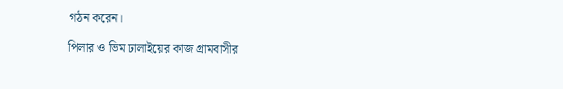গঠন করেন।

পিলার ও ভিম ঢালাইয়ের কাজ গ্রামবাসীর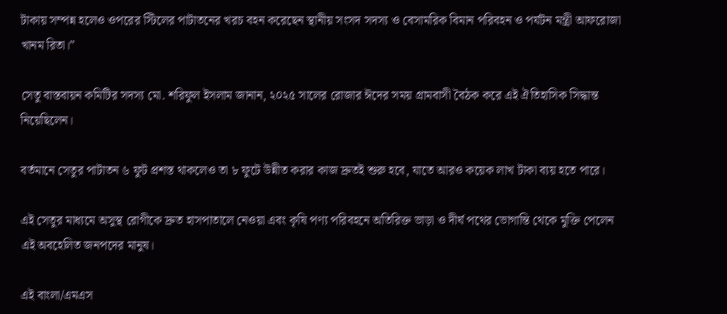টাকায় সম্পন্ন হলেও ওপরের স্টিলের পাটাতনের খরচ বহন করেছেন স্থানীয় সংসদ সদস্য ও বেসামরিক বিমান পরিবহন ও পর্যটন মন্ত্রী আফরোজা খানম রিতা।”

সেতু বাস্তবায়ন কমিটির সদস্য মো. শরিফুল ইসলাম জানান, ২০২৫ সালের রোজার ঈদের সময় গ্রামবাসী বৈঠক করে এই ঐতিহাসিক সিদ্ধান্ত নিয়েছিলেন।

বর্তমানে সেতুর পাটাতন ৬ ফুট প্রশস্ত থাকলেও তা ৮ ফুটে উন্নীত করার কাজ দ্রুতই শুরু হবে, যাতে আরও কয়েক লাখ টাকা ব্যয় হতে পারে।

এই সেতুর মাধ্যমে অসুস্থ রোগীকে দ্রুত হাসপাতালে নেওয়া এবং কৃষি পণ্য পরিবহনে অতিরিক্ত ভাড়া ও দীর্ঘ পথের ভোগান্তি থেকে মুক্তি পেলেন এই অবহেলিত জনপদের মানুষ।

এই বাংলা/এমএস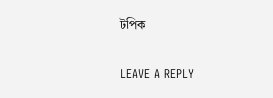টপিক

LEAVE A REPLY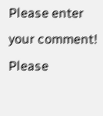Please enter your comment!
Please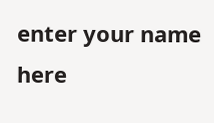enter your name here